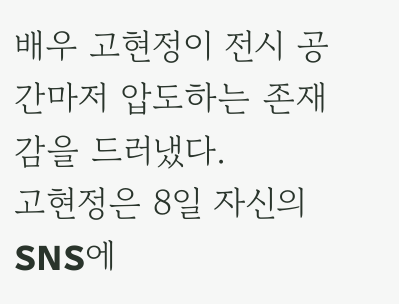배우 고현정이 전시 공간마저 압도하는 존재감을 드러냈다.
고현정은 8일 자신의 SNS에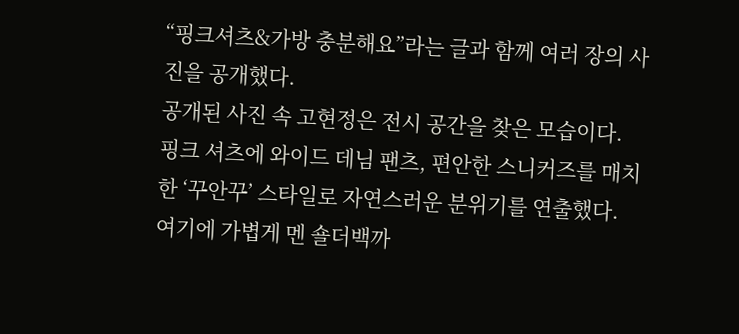“핑크셔츠&가방 충분해요”라는 글과 함께 여러 장의 사진을 공개했다.
공개된 사진 속 고현정은 전시 공간을 찾은 모습이다. 핑크 셔츠에 와이드 데님 팬츠, 편안한 스니커즈를 매치한 ‘꾸안꾸’ 스타일로 자연스러운 분위기를 연출했다. 여기에 가볍게 멘 숄더백까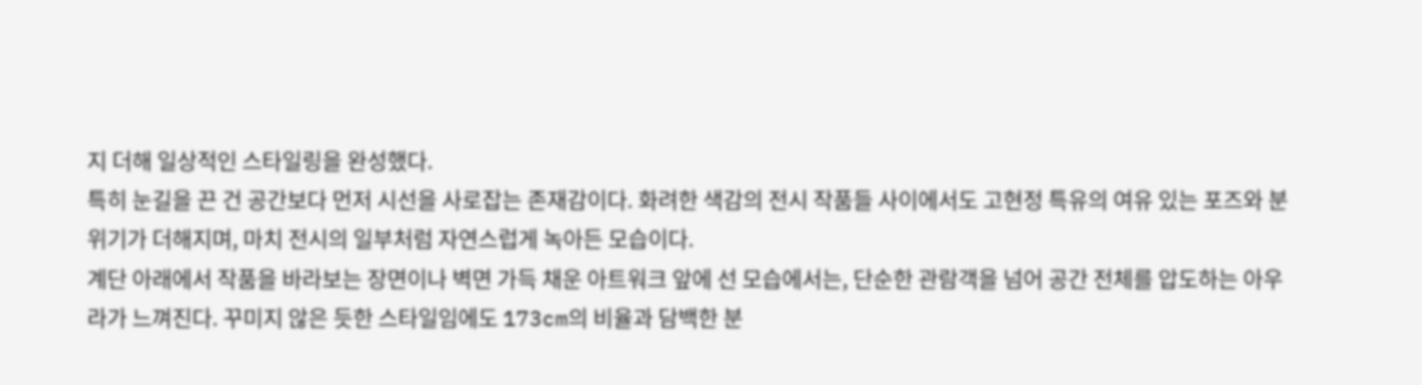지 더해 일상적인 스타일링을 완성했다.
특히 눈길을 끈 건 공간보다 먼저 시선을 사로잡는 존재감이다. 화려한 색감의 전시 작품들 사이에서도 고현정 특유의 여유 있는 포즈와 분위기가 더해지며, 마치 전시의 일부처럼 자연스럽게 녹아든 모습이다.
계단 아래에서 작품을 바라보는 장면이나 벽면 가득 채운 아트워크 앞에 선 모습에서는, 단순한 관람객을 넘어 공간 전체를 압도하는 아우라가 느껴진다. 꾸미지 않은 듯한 스타일임에도 173cm의 비율과 담백한 분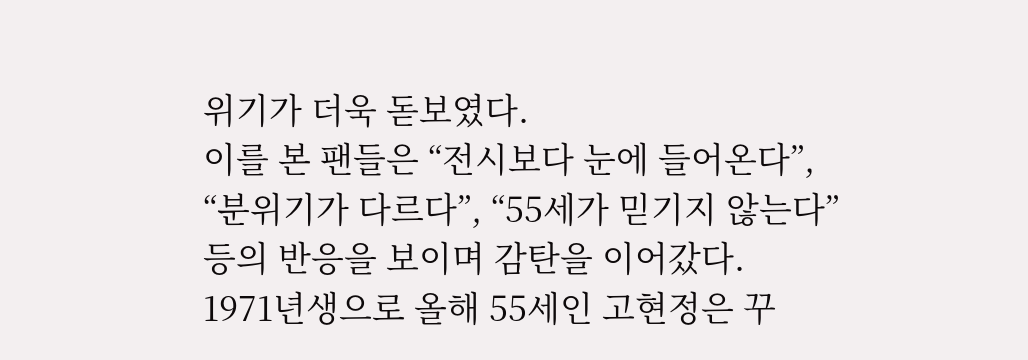위기가 더욱 돋보였다.
이를 본 팬들은 “전시보다 눈에 들어온다”, “분위기가 다르다”, “55세가 믿기지 않는다” 등의 반응을 보이며 감탄을 이어갔다.
1971년생으로 올해 55세인 고현정은 꾸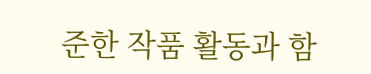준한 작품 활동과 함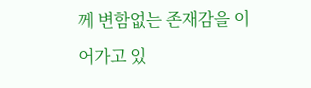께 변함없는 존재감을 이어가고 있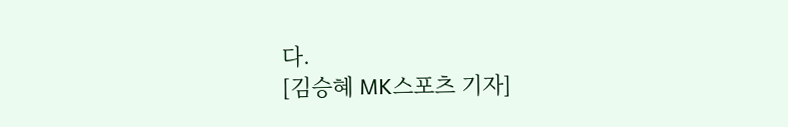다.
[김승혜 MK스포츠 기자]